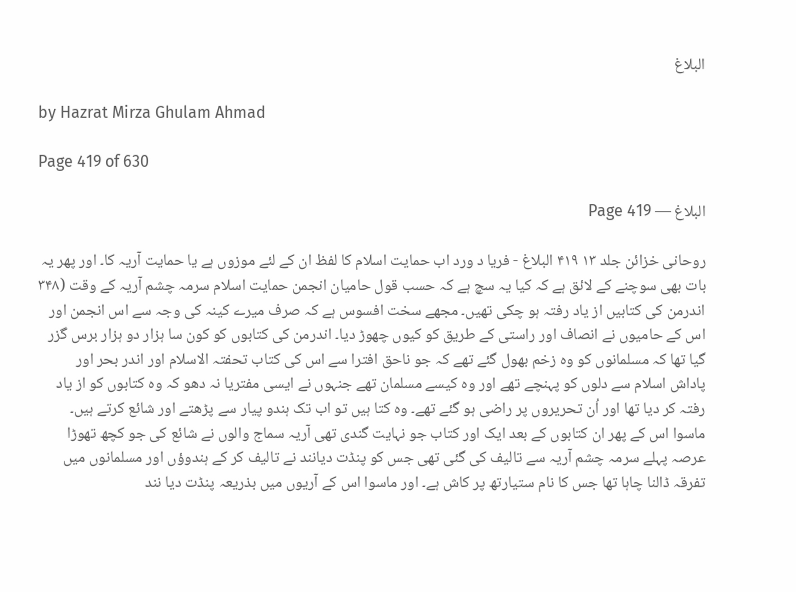البلاغ

by Hazrat Mirza Ghulam Ahmad

Page 419 of 630

البلاغ — Page 419

روحانی خزائن جلد ۱۳ ۴۱۹ البلاغ - فریا د ورد اب حمایت اسلام کا لفظ ان کے لئے موزوں ہے یا حمایت آریہ کا۔ اور پھر یہ بات بھی سوچنے کے لائق ہے کہ کیا یہ سچ ہے کہ حسب قول حامیان انجمن حمایت اسلام سرمہ چشم آریہ کے وقت (۳۴۸ اندرمن کی کتابیں از یاد رفتہ ہو چکی تھیں۔ مجھے سخت افسوس ہے کہ صرف میرے کینہ کی وجہ سے اس انجمن اور اس کے حامیوں نے انصاف اور راستی کے طریق کو کیوں چھوڑ دیا۔ اندرمن کی کتابوں کو کون سا ہزار دو ہزار برس گزر گیا تھا کہ مسلمانوں کو وہ زخم بھول گئے تھے کہ جو ناحق افترا سے اس کی کتاب تحفتہ الاسلام اور اندر بحر اور پاداش اسلام سے دلوں کو پہنچے تھے اور وہ کیسے مسلمان تھے جنہوں نے ایسی مفتریا نہ دھو کہ وہ کتابوں کو از یاد رفتہ کر دیا تھا اور اُن تحریروں پر راضی ہو گئے تھے۔ وہ کتا ہیں تو اب تک ہندو پیار سے پڑھتے اور شائع کرتے ہیں۔ ماسوا اس کے پھر ان کتابوں کے بعد ایک اور کتاب جو نہایت گندی تھی آریہ سماج والوں نے شائع کی جو کچھ تھوڑا عرصہ پہلے سرمہ چشم آریہ سے تالیف کی گئی تھی جس کو پنڈت دیانند نے تالیف کر کے ہندوؤں اور مسلمانوں میں تفرقہ ڈالنا چاہا تھا جس کا نام ستیارتھ پر کاش ہے۔ اور ماسوا اس کے آریوں میں بذریعہ پنڈت دیا نند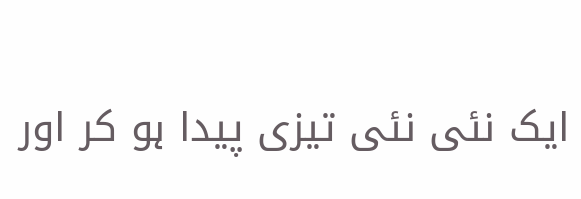ایک نئی نئی تیزی پیدا ہو کر اور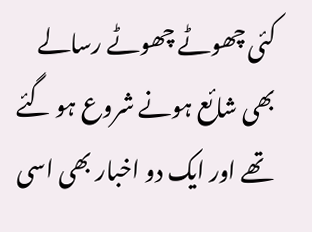کئی چھوٹے چھوٹے رسالے بھی شائع ہونے شروع ہو گئے تھے اور ایک دو اخبار بھی اسی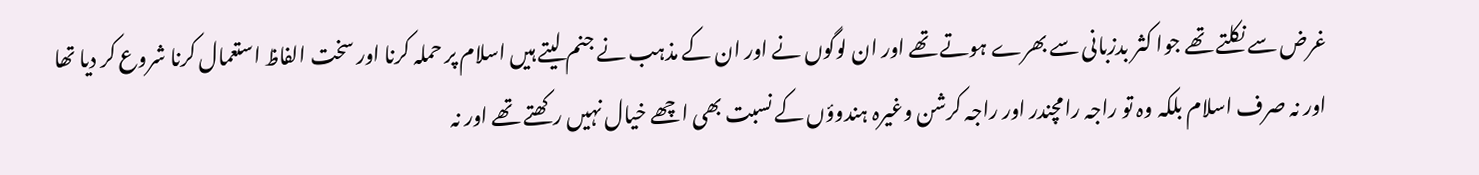غرض سے نکلتے تھے جوا کثر بدزبانی سے بھرے ہوتے تھے اور ان لوگوں نے اور ان کے مذہب نے جنم لیتے ہیں اسلام پر حملہ کرنا اور سخت الفاظ استعمال کرنا شروع کر دیا تھا اور نہ صرف اسلام بلکہ وہ تو راجہ رامچندر اور راجہ کرشن وغیرہ ہندوؤں کے نسبت بھی اچھے خیال نہیں رکھتے تھے اور نہ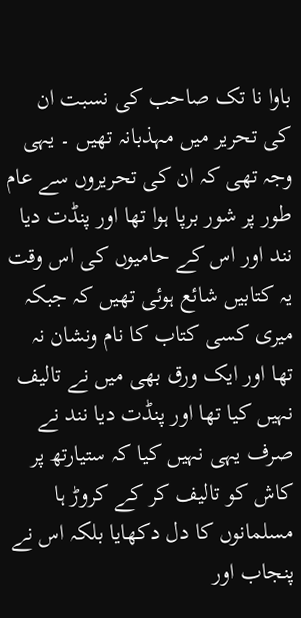باوا نا تک صاحب کی نسبت ان کی تحریر میں مہذبانہ تھیں ۔ یہی وجہ تھی کہ ان کی تحریروں سے عام طور پر شور برپا ہوا تھا اور پنڈت دیا نند اور اس کے حامیوں کی اس وقت یہ کتابیں شائع ہوئی تھیں کہ جبکہ میری کسی کتاب کا نام ونشان نہ تھا اور ایک ورق بھی میں نے تالیف نہیں کیا تھا اور پنڈت دیا نند نے صرف یہی نہیں کیا کہ ستیارتھ پر کاش کو تالیف کر کے کروڑ ہا مسلمانوں کا دل دکھایا بلکہ اس نے پنجاب اور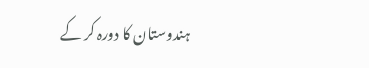ہندوستان کا دورہ کر کے